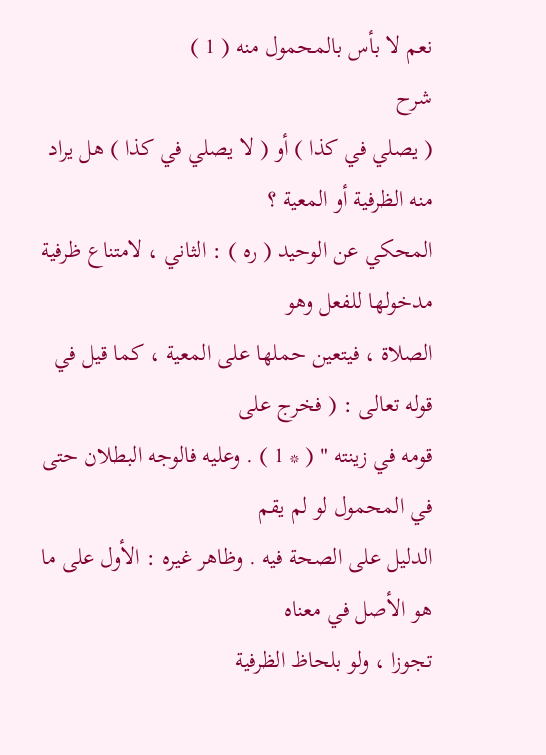نعم لا بأس بالمحمول منه ( 1 )
شرح
( يصلي في كذا ) أو ( لا يصلي في كذا ) هل يراد منه الظرفية أو المعية ؟
المحكي عن الوحيد ( ره ) : الثاني ، لامتناع ظرفية مدخولها للفعل وهو
الصلاة ، فيتعين حملها على المعية ، كما قيل في قوله تعالى : ( فخرج على
قومه في زينته " ( * 1 ) . وعليه فالوجه البطلان حتى في المحمول لو لم يقم
الدليل على الصحة فيه . وظاهر غيره : الأول على ما هو الأصل في معناه
تجوزا ، ولو بلحاظ الظرفية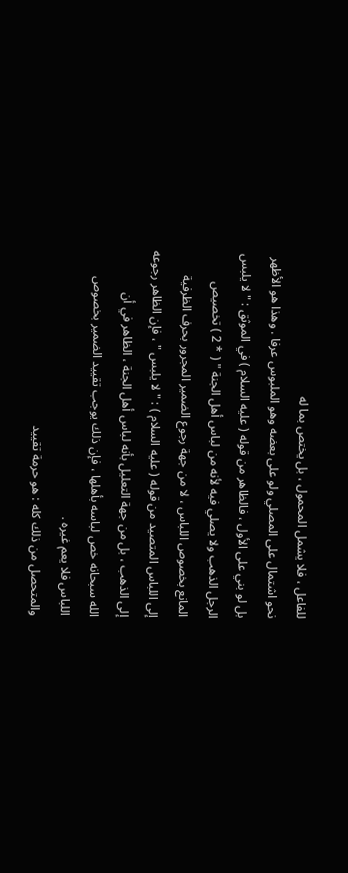للفاعل ، فلا يشمل المحمول ، بل يختص بما له
نحو اشتمال على المصلي ولو على بعضه وهو الملبوس عرفا . وهذا هو الأظهر
بل لو بني على الأول ، فالظاهر من قوله ( عليه السلام ) في الموثق : " لا يلبس
الرجل الذهب ولا يصلي فيه لأنه من لباس أهل الجنة " ( * 2 ) تخصيص
المانع بخصوص اللباس ، لا من جهة رجوع الضمير المجرور بحرف الظرفية
إلى اللباس المتصيد من قوله ( عليه السلام ) : " لا يلبس " ، فإن الظاهر رجوعه
إلى الذهب ، بل من جهة التعليل بأنه لباس أهل الجنة ، الظاهر في أن
الله سبحانه خص لباسه بأهلها ، فإن ذلك يوجب تقييد الضمير بخصوص
اللباس فلا يعم غيره .
والمتحصل من ذلك كله : هو حرمة تقييد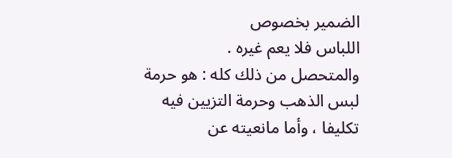الضمير بخصوص
اللباس فلا يعم غيره .
والمتحصل من ذلك كله : هو حرمة لبس الذهب وحرمة التزيين فيه
تكليفا ، وأما مانعيته عن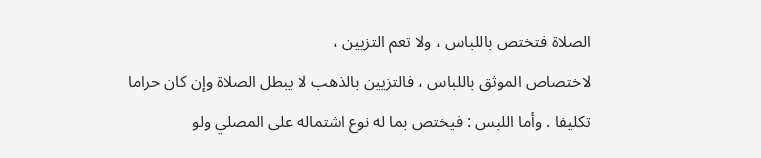الصلاة فتختص باللباس ، ولا تعم التزيين ،
لاختصاص الموثق باللباس ، فالتزيين بالذهب لا يبطل الصلاة وإن كان حراما
تكليفا . وأما اللبس : فيختص بما له نوع اشتماله على المصلي ولو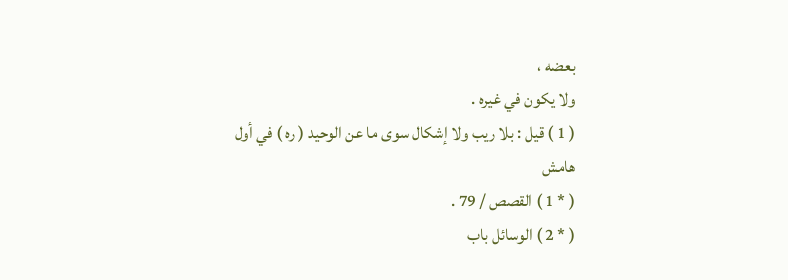بعضه ،
ولا يكون في غيره .
( 1 ) قيل : بلا ريب ولا إشكال سوى ما عن الوحيد ( ره ) في أول
هامش
( * 1 ) القصص / 79 .
( * 2 ) الوسائل باب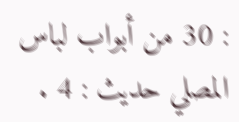: 30 من أبواب لباس المصلي حديث : 4 .